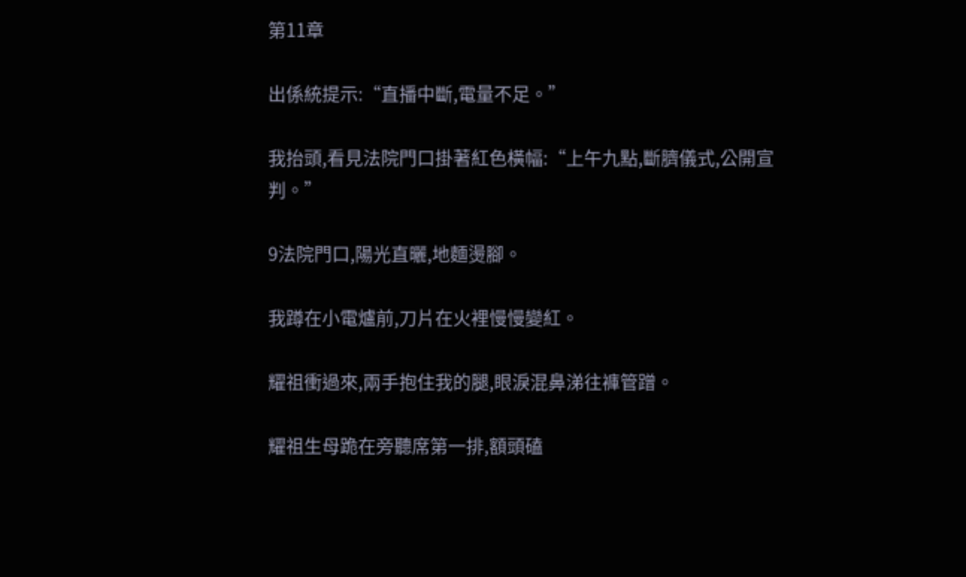第11章

出係統提示:“直播中斷,電量不足。”

我抬頭,看見法院門口掛著紅色橫幅:“上午九點,斷臍儀式,公開宣判。”

9法院門口,陽光直曬,地麵燙腳。

我蹲在小電爐前,刀片在火裡慢慢變紅。

耀祖衝過來,兩手抱住我的腿,眼淚混鼻涕往褲管蹭。

耀祖生母跪在旁聽席第一排,額頭磕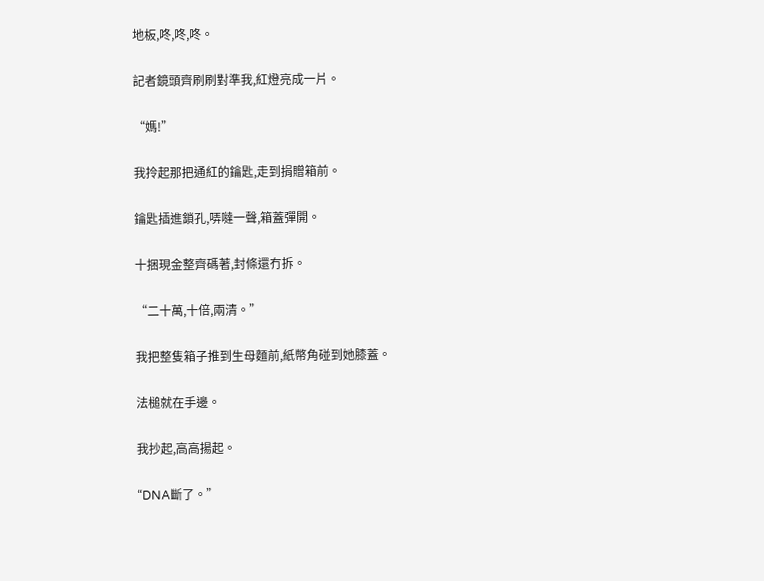地板,咚,咚,咚。

記者鏡頭齊刷刷對準我,紅燈亮成一片。

“媽!”

我拎起那把通紅的鑰匙,走到捐贈箱前。

鑰匙插進鎖孔,哢噠一聲,箱蓋彈開。

十捆現金整齊碼著,封條還冇拆。

“二十萬,十倍,兩清。”

我把整隻箱子推到生母麵前,紙幣角碰到她膝蓋。

法槌就在手邊。

我抄起,高高揚起。

“DNA斷了。”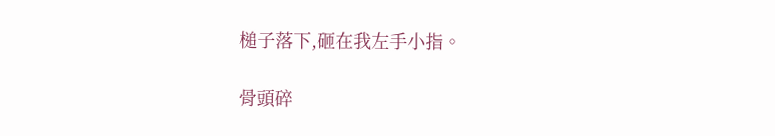槌子落下,砸在我左手小指。

骨頭碎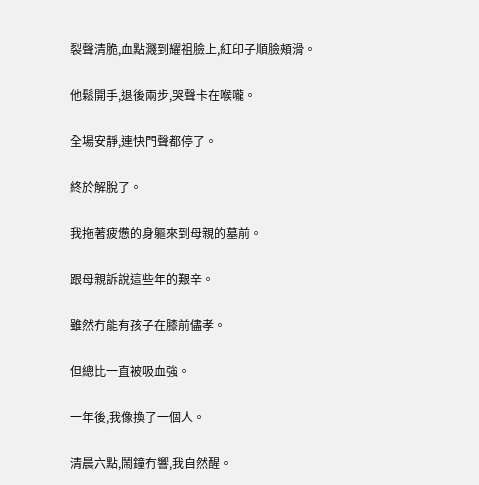裂聲清脆,血點濺到耀祖臉上,紅印子順臉頰滑。

他鬆開手,退後兩步,哭聲卡在喉嚨。

全場安靜,連快門聲都停了。

終於解脫了。

我拖著疲憊的身軀來到母親的墓前。

跟母親訴說這些年的艱辛。

雖然冇能有孩子在膝前儘孝。

但總比一直被吸血強。

一年後,我像換了一個人。

清晨六點,鬧鐘冇響,我自然醒。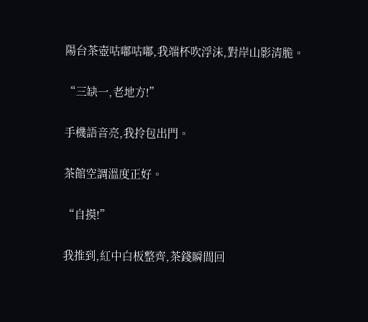陽台茶壺咕嘟咕嘟,我端杯吹浮沫,對岸山影清脆。

“三缺一,老地方!”

手機語音亮,我拎包出門。

茶館空調溫度正好。

“自摸!”

我推到,紅中白板整齊,茶錢瞬間回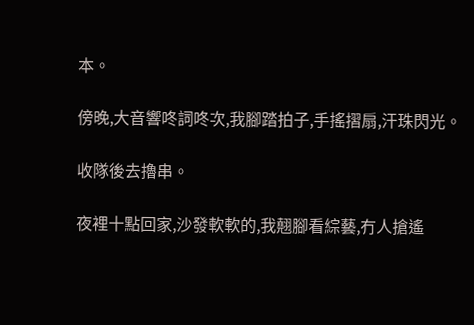本。

傍晚,大音響咚詞咚次,我腳踏拍子,手搖摺扇,汗珠閃光。

收隊後去擼串。

夜裡十點回家,沙發軟軟的,我翹腳看綜藝,冇人搶遙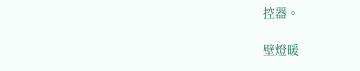控器。

壁燈暖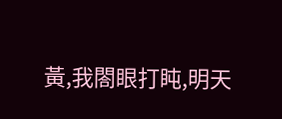黃,我閤眼打盹,明天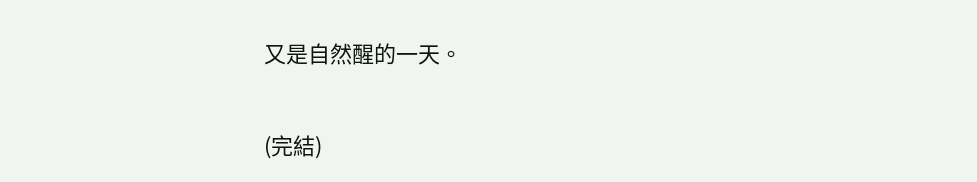又是自然醒的一天。

(完結)